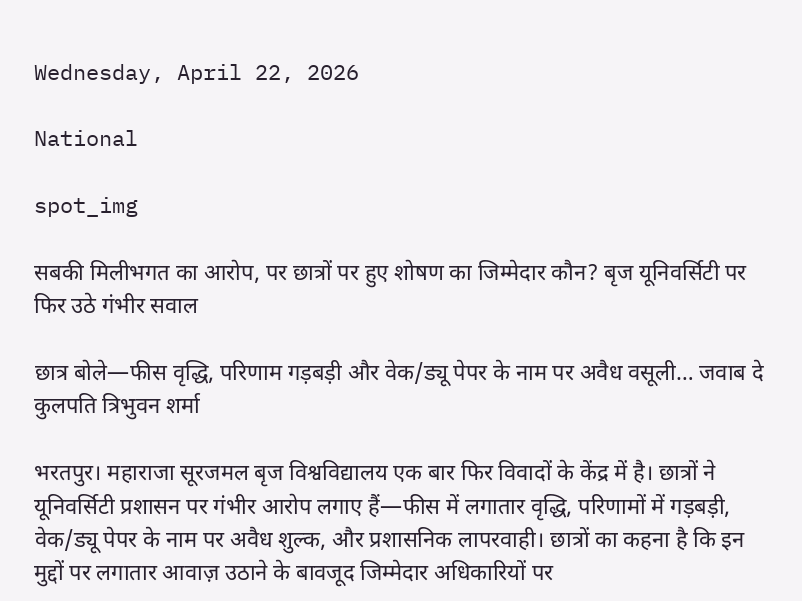Wednesday, April 22, 2026

National

spot_img

सबकी मिलीभगत का आरोप, पर छात्रों पर हुए शोषण का जिम्मेदार कौन? बृज यूनिवर्सिटी पर फिर उठे गंभीर सवाल

छात्र बोले—फीस वृद्धि, परिणाम गड़बड़ी और वेक/ड्यू पेपर के नाम पर अवैध वसूली… जवाब दे कुलपति त्रिभुवन शर्मा

भरतपुर। महाराजा सूरजमल बृज विश्वविद्यालय एक बार फिर विवादों के केंद्र में है। छात्रों ने यूनिवर्सिटी प्रशासन पर गंभीर आरोप लगाए हैं—फीस में लगातार वृद्धि, परिणामों में गड़बड़ी, वेक/ड्यू पेपर के नाम पर अवैध शुल्क, और प्रशासनिक लापरवाही। छात्रों का कहना है कि इन मुद्दों पर लगातार आवाज़ उठाने के बावजूद जिम्मेदार अधिकारियों पर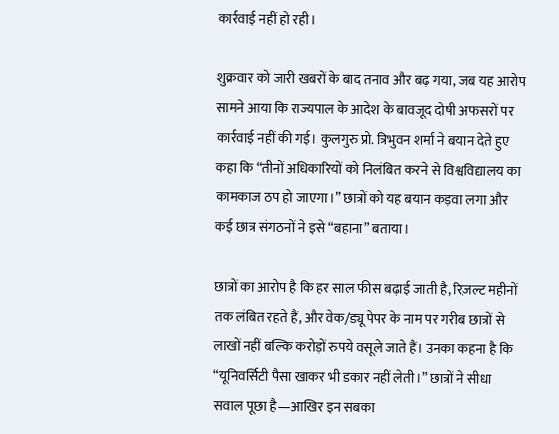कार्रवाई नहीं हो रही।

शुक्रवार को जारी खबरों के बाद तनाव और बढ़ गया, जब यह आरोप सामने आया कि राज्यपाल के आदेश के बावजूद दोषी अफसरों पर कार्रवाई नहीं की गई। कुलगुरु प्रो. त्रिभुवन शर्मा ने बयान देते हुए कहा कि “तीनों अधिकारियों को निलंबित करने से विश्वविद्यालय का कामकाज ठप हो जाएगा।” छात्रों को यह बयान कड़वा लगा और कई छात्र संगठनों ने इसे “बहाना” बताया।

छात्रों का आरोप है कि हर साल फीस बढ़ाई जाती है, रिज़ल्ट महीनों तक लंबित रहते हैं, और वेक/ड्यू पेपर के नाम पर गरीब छात्रों से लाखों नहीं बल्कि करोड़ों रुपये वसूले जाते हैं। उनका कहना है कि “यूनिवर्सिटी पैसा खाकर भी डकार नहीं लेती।” छात्रों ने सीधा सवाल पूछा है—आखिर इन सबका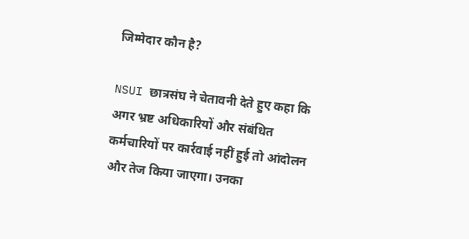जिम्मेदार कौन है?

NSUI छात्रसंघ ने चेतावनी देते हुए कहा कि अगर भ्रष्ट अधिकारियों और संबंधित कर्मचारियों पर कार्रवाई नहीं हुई तो आंदोलन और तेज किया जाएगा। उनका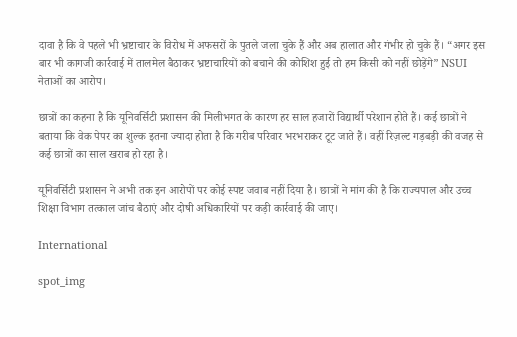दावा है कि वे पहले भी भ्रष्टाचार के विरोध में अफसरों के पुतले जला चुके हैं और अब हालात और गंभीर हो चुके हैं। “अगर इस बार भी कागजी कार्रवाई में तालमेल बैठाकर भ्रष्टाचारियों को बचाने की कोशिश हुई तो हम किसी को नहीं छोड़ेंगे” NSUI नेताओं का आरोप।

छात्रों का कहना है कि यूनिवर्सिटी प्रशासन की मिलीभगत के कारण हर साल हजारों विद्यार्थी परेशान होते हैं। कई छात्रों ने बताया कि वेक पेपर का शुल्क इतना ज्यादा होता है कि गरीब परिवार भरभराकर टूट जाते हैं। वहीं रिज़ल्ट गड़बड़ी की वजह से कई छात्रों का साल खराब हो रहा है।

यूनिवर्सिटी प्रशासन ने अभी तक इन आरोपों पर कोई स्पष्ट जवाब नहीं दिया है। छात्रों ने मांग की है कि राज्यपाल और उच्च शिक्षा विभाग तत्काल जांच बैठाएं और दोषी अधिकारियों पर कड़ी कार्रवाई की जाए।

International

spot_img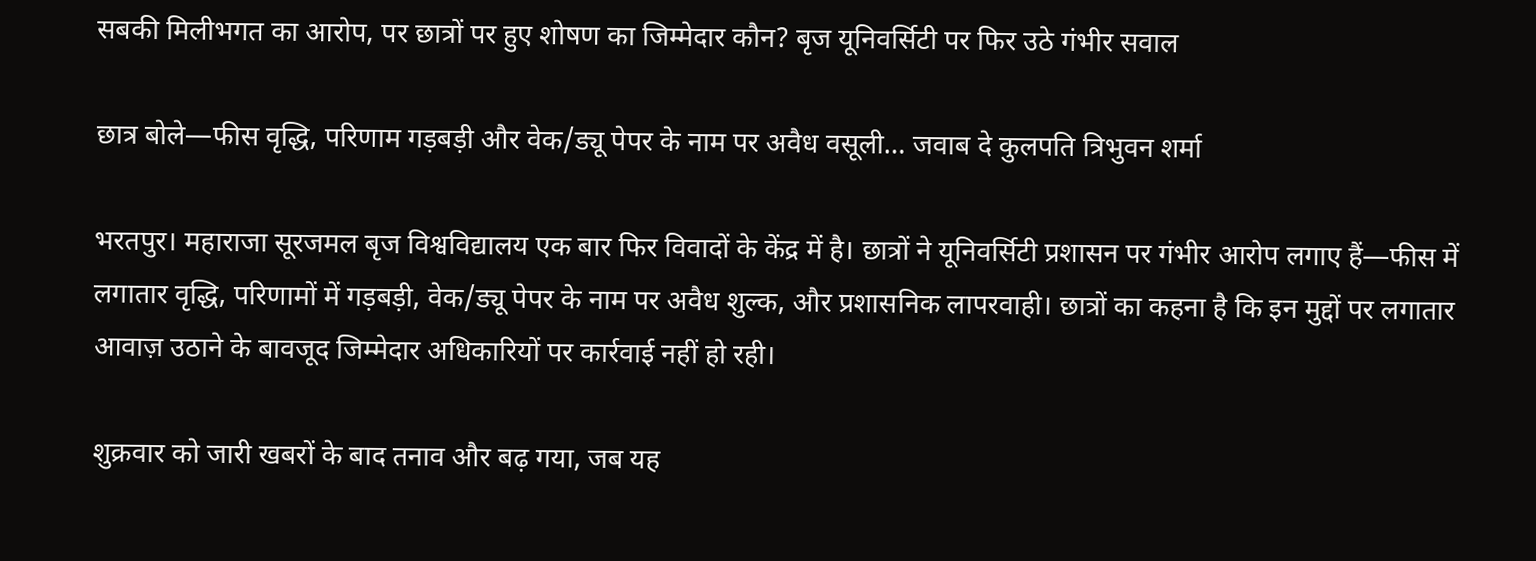सबकी मिलीभगत का आरोप, पर छात्रों पर हुए शोषण का जिम्मेदार कौन? बृज यूनिवर्सिटी पर फिर उठे गंभीर सवाल

छात्र बोले—फीस वृद्धि, परिणाम गड़बड़ी और वेक/ड्यू पेपर के नाम पर अवैध वसूली… जवाब दे कुलपति त्रिभुवन शर्मा

भरतपुर। महाराजा सूरजमल बृज विश्वविद्यालय एक बार फिर विवादों के केंद्र में है। छात्रों ने यूनिवर्सिटी प्रशासन पर गंभीर आरोप लगाए हैं—फीस में लगातार वृद्धि, परिणामों में गड़बड़ी, वेक/ड्यू पेपर के नाम पर अवैध शुल्क, और प्रशासनिक लापरवाही। छात्रों का कहना है कि इन मुद्दों पर लगातार आवाज़ उठाने के बावजूद जिम्मेदार अधिकारियों पर कार्रवाई नहीं हो रही।

शुक्रवार को जारी खबरों के बाद तनाव और बढ़ गया, जब यह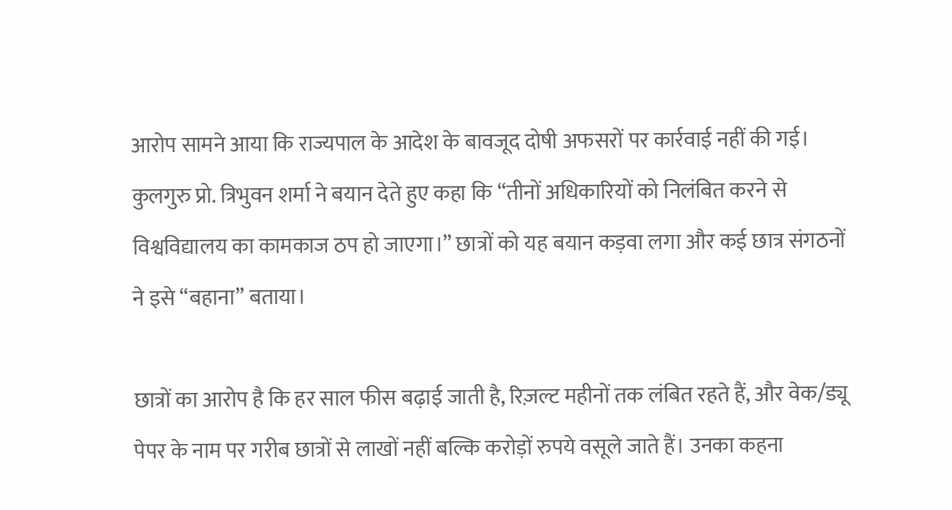आरोप सामने आया कि राज्यपाल के आदेश के बावजूद दोषी अफसरों पर कार्रवाई नहीं की गई। कुलगुरु प्रो. त्रिभुवन शर्मा ने बयान देते हुए कहा कि “तीनों अधिकारियों को निलंबित करने से विश्वविद्यालय का कामकाज ठप हो जाएगा।” छात्रों को यह बयान कड़वा लगा और कई छात्र संगठनों ने इसे “बहाना” बताया।

छात्रों का आरोप है कि हर साल फीस बढ़ाई जाती है, रिज़ल्ट महीनों तक लंबित रहते हैं, और वेक/ड्यू पेपर के नाम पर गरीब छात्रों से लाखों नहीं बल्कि करोड़ों रुपये वसूले जाते हैं। उनका कहना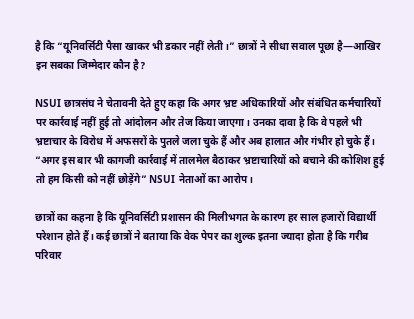है कि “यूनिवर्सिटी पैसा खाकर भी डकार नहीं लेती।” छात्रों ने सीधा सवाल पूछा है—आखिर इन सबका जिम्मेदार कौन है?

NSUI छात्रसंघ ने चेतावनी देते हुए कहा कि अगर भ्रष्ट अधिकारियों और संबंधित कर्मचारियों पर कार्रवाई नहीं हुई तो आंदोलन और तेज किया जाएगा। उनका दावा है कि वे पहले भी भ्रष्टाचार के विरोध में अफसरों के पुतले जला चुके हैं और अब हालात और गंभीर हो चुके हैं। “अगर इस बार भी कागजी कार्रवाई में तालमेल बैठाकर भ्रष्टाचारियों को बचाने की कोशिश हुई तो हम किसी को नहीं छोड़ेंगे” NSUI नेताओं का आरोप।

छात्रों का कहना है कि यूनिवर्सिटी प्रशासन की मिलीभगत के कारण हर साल हजारों विद्यार्थी परेशान होते हैं। कई छात्रों ने बताया कि वेक पेपर का शुल्क इतना ज्यादा होता है कि गरीब परिवार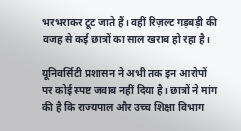भरभराकर टूट जाते हैं। वहीं रिज़ल्ट गड़बड़ी की वजह से कई छात्रों का साल खराब हो रहा है।

यूनिवर्सिटी प्रशासन ने अभी तक इन आरोपों पर कोई स्पष्ट जवाब नहीं दिया है। छात्रों ने मांग की है कि राज्यपाल और उच्च शिक्षा विभाग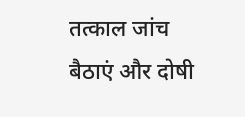तत्काल जांच बैठाएं और दोषी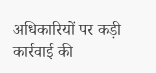अधिकारियों पर कड़ी कार्रवाई की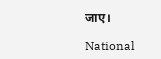जाए।

National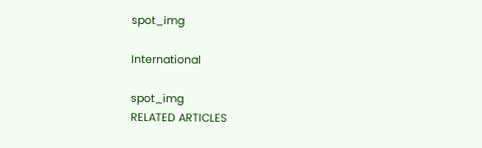spot_img

International

spot_img
RELATED ARTICLES